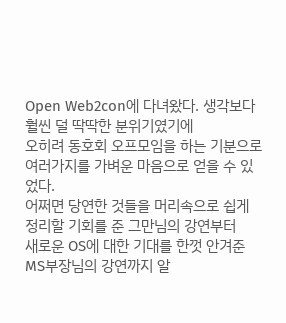Open Web2con에 다녀왔다. 생각보다 훨씬 덜 딱딱한 분위기였기에
오히려 동호회 오프모임을 하는 기분으로 여러가지를 가벼운 마음으로 얻을 수 있었다.
어쩌면 당연한 것들을 머리속으로 쉽게 정리할 기회를 준 그만님의 강연부터
새로운 OS에 대한 기대를 한껏 안겨준 MS부장님의 강연까지 알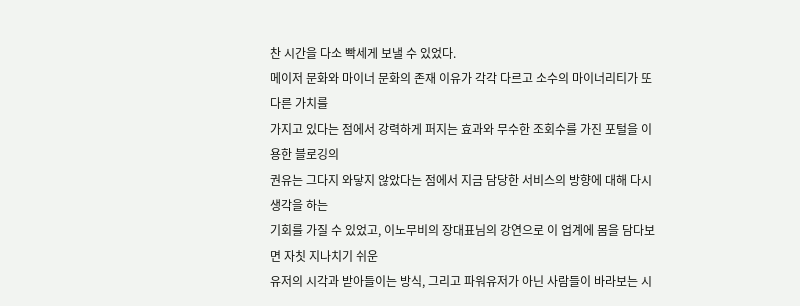찬 시간을 다소 빡세게 보낼 수 있었다.
메이저 문화와 마이너 문화의 존재 이유가 각각 다르고 소수의 마이너리티가 또 다른 가치를
가지고 있다는 점에서 강력하게 퍼지는 효과와 무수한 조회수를 가진 포털을 이용한 블로깅의
권유는 그다지 와닿지 않았다는 점에서 지금 담당한 서비스의 방향에 대해 다시 생각을 하는
기회를 가질 수 있었고, 이노무비의 장대표님의 강연으로 이 업계에 몸을 담다보면 자칫 지나치기 쉬운
유저의 시각과 받아들이는 방식, 그리고 파워유저가 아닌 사람들이 바라보는 시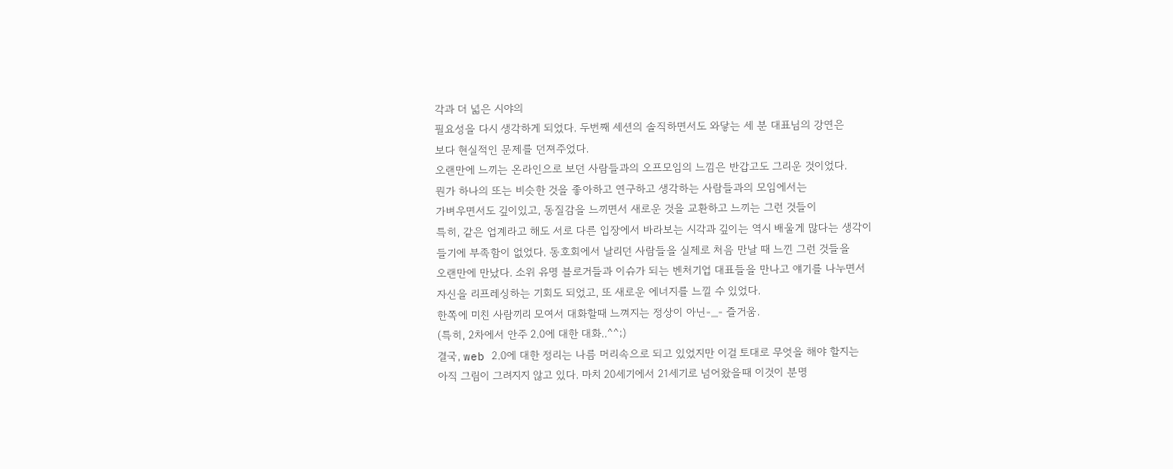각과 더 넓은 시야의
필요성을 다시 생각하게 되었다. 두번째 세션의 솔직하면서도 와닿는 세 분 대표님의 강연은
보다 현실적인 문제를 던져주었다.
오랜만에 느끼는 온라인으로 보던 사람들과의 오프모임의 느낌은 반갑고도 그리운 것이었다.
뭔가 하나의 또는 비슷한 것을 좋아하고 연구하고 생각하는 사람들과의 모임에서는
가벼우면서도 깊이있고, 동질감을 느끼면서 새로운 것을 교환하고 느끼는 그런 것들이
특히, 같은 업계라고 해도 서로 다른 입장에서 바라보는 시각과 깊이는 역시 배울게 많다는 생각이
들기에 부족함이 없었다. 동호회에서 날리던 사람들을 실제로 처음 만날 때 느낀 그런 것들을
오랜만에 만났다. 소위 유명 블로거들과 이슈가 되는 벤처기업 대표들을 만나고 얘기를 나누면서
자신을 리프레싱하는 기회도 되었고, 또 새로운 에너지를 느낄 수 있었다.
한쪽에 미친 사람끼리 모여서 대화할때 느껴지는 정상이 아닌-_- 즐거움.
(특히, 2차에서 안주 2.0에 대한 대화..^^;)
결국, web 2.0에 대한 정리는 나름 머리속으로 되고 있었지만 이걸 토대로 무엇을 해야 할지는
아직 그림이 그려지지 않고 있다. 마치 20세기에서 21세기로 넘어왔을때 이것이 분명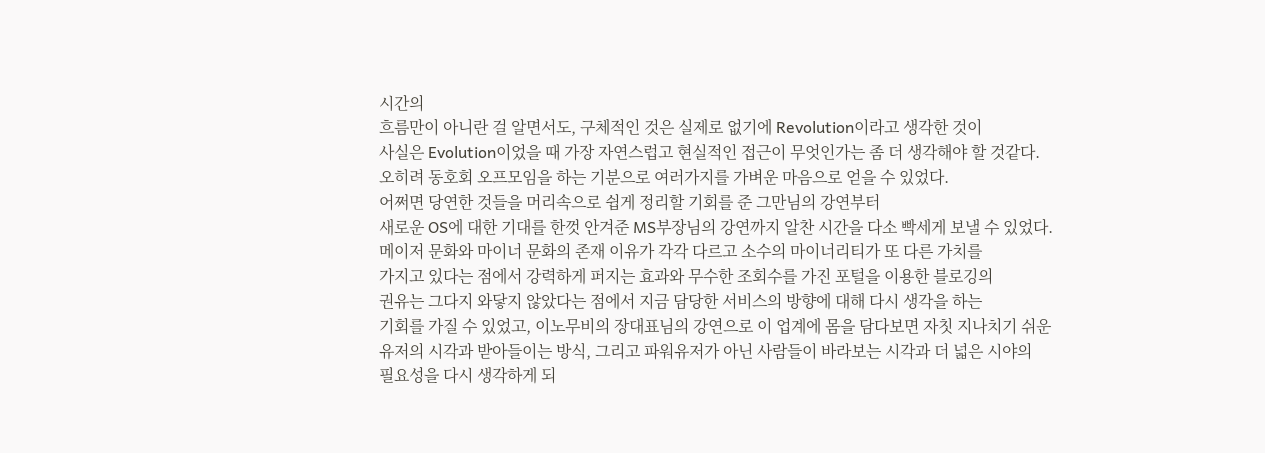시간의
흐름만이 아니란 걸 알면서도, 구체적인 것은 실제로 없기에 Revolution이라고 생각한 것이
사실은 Evolution이었을 때 가장 자연스럽고 현실적인 접근이 무엇인가는 좀 더 생각해야 할 것같다.
오히려 동호회 오프모임을 하는 기분으로 여러가지를 가벼운 마음으로 얻을 수 있었다.
어쩌면 당연한 것들을 머리속으로 쉽게 정리할 기회를 준 그만님의 강연부터
새로운 OS에 대한 기대를 한껏 안겨준 MS부장님의 강연까지 알찬 시간을 다소 빡세게 보낼 수 있었다.
메이저 문화와 마이너 문화의 존재 이유가 각각 다르고 소수의 마이너리티가 또 다른 가치를
가지고 있다는 점에서 강력하게 퍼지는 효과와 무수한 조회수를 가진 포털을 이용한 블로깅의
권유는 그다지 와닿지 않았다는 점에서 지금 담당한 서비스의 방향에 대해 다시 생각을 하는
기회를 가질 수 있었고, 이노무비의 장대표님의 강연으로 이 업계에 몸을 담다보면 자칫 지나치기 쉬운
유저의 시각과 받아들이는 방식, 그리고 파워유저가 아닌 사람들이 바라보는 시각과 더 넓은 시야의
필요성을 다시 생각하게 되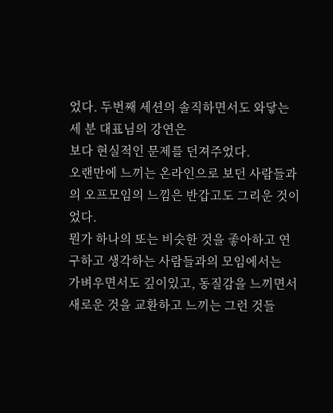었다. 두번째 세션의 솔직하면서도 와닿는 세 분 대표님의 강연은
보다 현실적인 문제를 던져주었다.
오랜만에 느끼는 온라인으로 보던 사람들과의 오프모임의 느낌은 반갑고도 그리운 것이었다.
뭔가 하나의 또는 비슷한 것을 좋아하고 연구하고 생각하는 사람들과의 모임에서는
가벼우면서도 깊이있고, 동질감을 느끼면서 새로운 것을 교환하고 느끼는 그런 것들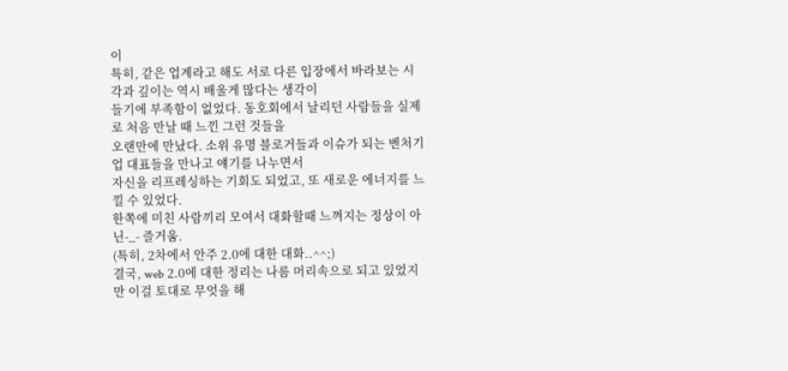이
특히, 같은 업계라고 해도 서로 다른 입장에서 바라보는 시각과 깊이는 역시 배울게 많다는 생각이
들기에 부족함이 없었다. 동호회에서 날리던 사람들을 실제로 처음 만날 때 느낀 그런 것들을
오랜만에 만났다. 소위 유명 블로거들과 이슈가 되는 벤처기업 대표들을 만나고 얘기를 나누면서
자신을 리프레싱하는 기회도 되었고, 또 새로운 에너지를 느낄 수 있었다.
한쪽에 미친 사람끼리 모여서 대화할때 느껴지는 정상이 아닌-_- 즐거움.
(특히, 2차에서 안주 2.0에 대한 대화..^^;)
결국, web 2.0에 대한 정리는 나름 머리속으로 되고 있었지만 이걸 토대로 무엇을 해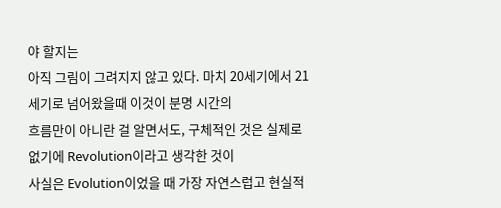야 할지는
아직 그림이 그려지지 않고 있다. 마치 20세기에서 21세기로 넘어왔을때 이것이 분명 시간의
흐름만이 아니란 걸 알면서도, 구체적인 것은 실제로 없기에 Revolution이라고 생각한 것이
사실은 Evolution이었을 때 가장 자연스럽고 현실적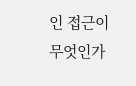인 접근이 무엇인가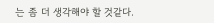는 좀 더 생각해야 할 것같다.